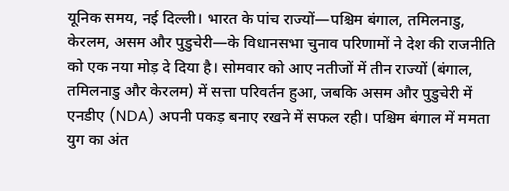यूनिक समय, नई दिल्ली। भारत के पांच राज्यों—पश्चिम बंगाल, तमिलनाडु, केरलम, असम और पुडुचेरी—के विधानसभा चुनाव परिणामों ने देश की राजनीति को एक नया मोड़ दे दिया है। सोमवार को आए नतीजों में तीन राज्यों (बंगाल, तमिलनाडु और केरलम) में सत्ता परिवर्तन हुआ, जबकि असम और पुडुचेरी में एनडीए (NDA) अपनी पकड़ बनाए रखने में सफल रही। पश्चिम बंगाल में ममता युग का अंत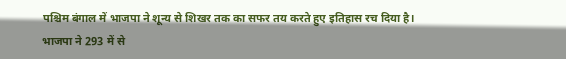पश्चिम बंगाल में भाजपा ने शून्य से शिखर तक का सफर तय करते हुए इतिहास रच दिया है। भाजपा ने 293 में से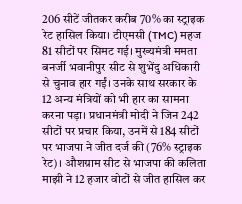206 सीटें जीतकर करीब 70% का स्ट्राइक रेट हासिल किया। टीएमसी (TMC) महज 81 सीटों पर सिमट गई। मुख्यमंत्री ममता बनर्जी भवानीपुर सीट से शुभेंदु अधिकारी से चुनाव हार गईं। उनके साथ सरकार के 12 अन्य मंत्रियों को भी हार का सामना करना पड़ा। प्रधानमंत्री मोदी ने जिन 242 सीटों पर प्रचार किया, उनमें से 184 सीटों पर भाजपा ने जीत दर्ज की (76% स्ट्राइक रेट)। औशग्राम सीट से भाजपा की कलिता माझी ने 12 हजार वोटों से जीत हासिल कर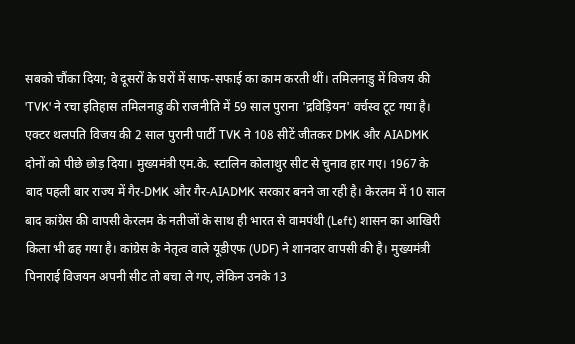सबको चौंका दिया; वे दूसरों के घरों में साफ-सफाई का काम करती थीं। तमिलनाडु में विजय की 'TVK' ने रचा इतिहास तमिलनाडु की राजनीति में 59 साल पुराना 'द्रविड़ियन' वर्चस्व टूट गया है। एक्टर थलपति विजय की 2 साल पुरानी पार्टी TVK ने 108 सीटें जीतकर DMK और AIADMK दोनों को पीछे छोड़ दिया। मुख्यमंत्री एम.के. स्टालिन कोलाथुर सीट से चुनाव हार गए। 1967 के बाद पहली बार राज्य में गैर-DMK और गैर-AIADMK सरकार बनने जा रही है। केरलम में 10 साल बाद कांग्रेस की वापसी केरलम के नतीजों के साथ ही भारत से वामपंथी (Left) शासन का आखिरी किला भी ढह गया है। कांग्रेस के नेतृत्व वाले यूडीएफ (UDF) ने शानदार वापसी की है। मुख्यमंत्री पिनाराई विजयन अपनी सीट तो बचा ले गए, लेकिन उनके 13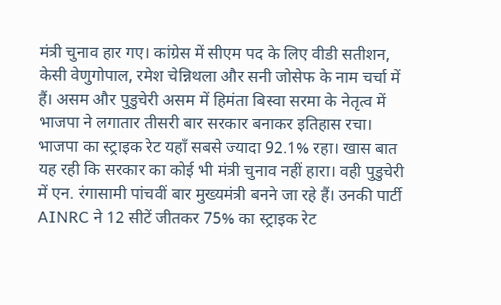मंत्री चुनाव हार गए। कांग्रेस में सीएम पद के लिए वीडी सतीशन, केसी वेणुगोपाल, रमेश चेन्निथला और सनी जोसेफ के नाम चर्चा में हैं। असम और पुडुचेरी असम में हिमंता बिस्वा सरमा के नेतृत्व में भाजपा ने लगातार तीसरी बार सरकार बनाकर इतिहास रचा। भाजपा का स्ट्राइक रेट यहाँ सबसे ज्यादा 92.1% रहा। खास बात यह रही कि सरकार का कोई भी मंत्री चुनाव नहीं हारा। वही पुडुचेरी में एन. रंगासामी पांचवीं बार मुख्यमंत्री बनने जा रहे हैं। उनकी पार्टी AINRC ने 12 सीटें जीतकर 75% का स्ट्राइक रेट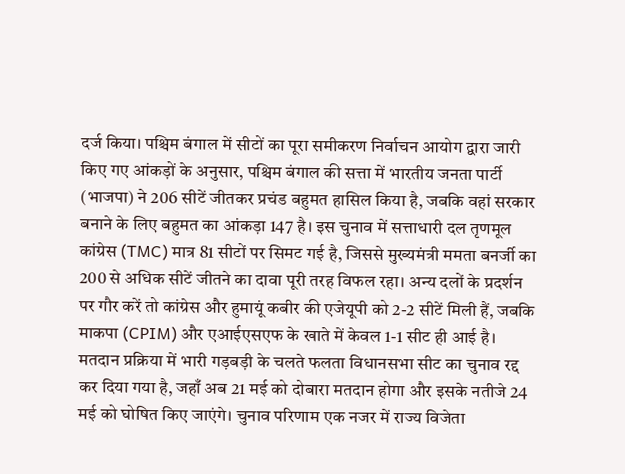दर्ज किया। पश्चिम बंगाल में सीटों का पूरा समीकरण निर्वाचन आयोग द्वारा जारी किए गए आंकड़ों के अनुसार, पश्चिम बंगाल की सत्ता में भारतीय जनता पार्टी (भाजपा) ने 206 सीटें जीतकर प्रचंड बहुमत हासिल किया है, जबकि वहां सरकार बनाने के लिए बहुमत का आंकड़ा 147 है। इस चुनाव में सत्ताधारी दल तृणमूल कांग्रेस (TMC) मात्र 81 सीटों पर सिमट गई है, जिससे मुख्यमंत्री ममता बनर्जी का 200 से अधिक सीटें जीतने का दावा पूरी तरह विफल रहा। अन्य दलों के प्रदर्शन पर गौर करें तो कांग्रेस और हुमायूं कबीर की एजेयूपी को 2-2 सीटें मिली हैं, जबकि माकपा (CPIM) और एआईएसएफ के खाते में केवल 1-1 सीट ही आई है। मतदान प्रक्रिया में भारी गड़बड़ी के चलते फलता विधानसभा सीट का चुनाव रद्द कर दिया गया है, जहाँ अब 21 मई को दोबारा मतदान होगा और इसके नतीजे 24 मई को घोषित किए जाएंगे। चुनाव परिणाम एक नजर में राज्य विजेता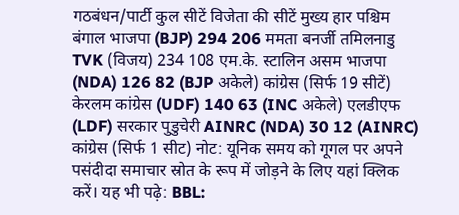गठबंधन/पार्टी कुल सीटें विजेता की सीटें मुख्य हार पश्चिम बंगाल भाजपा (BJP) 294 206 ममता बनर्जी तमिलनाडु TVK (विजय) 234 108 एम.के. स्टालिन असम भाजपा (NDA) 126 82 (BJP अकेले) कांग्रेस (सिर्फ 19 सीटें) केरलम कांग्रेस (UDF) 140 63 (INC अकेले) एलडीएफ (LDF) सरकार पुडुचेरी AINRC (NDA) 30 12 (AINRC) कांग्रेस (सिर्फ 1 सीट) नोट: यूनिक समय को गूगल पर अपने पसंदीदा समाचार स्रोत के रूप में जोड़ने के लिए यहां क्लिक करें। यह भी पढ़े: BBL: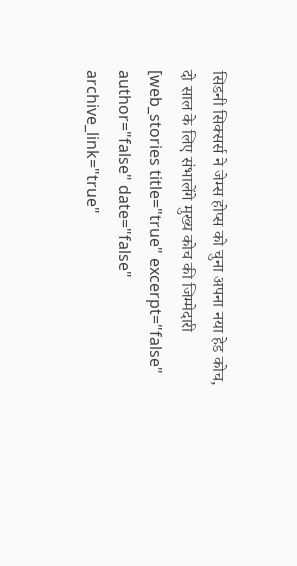सिडनी सिक्सर्स ने जेम्स होप्स को चुना अपना नया हेड कोच, दो साल के लिए संभालेंगे मुख्य कोच की जिम्मेदारी [web_stories title="true" excerpt="false" author="false" date="false" archive_link="true"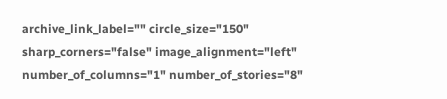archive_link_label="" circle_size="150" sharp_corners="false" image_alignment="left" number_of_columns="1" number_of_stories="8"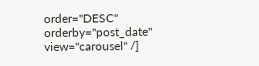order="DESC" orderby="post_date" view="carousel" /]